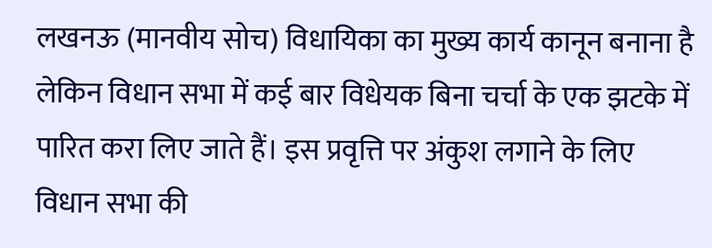लखनऊ (मानवीय सोच) विधायिका का मुख्य कार्य कानून बनाना है लेकिन विधान सभा में कई बार विधेयक बिना चर्चा के एक झटके में पारित करा लिए जाते हैं। इस प्रवृत्ति पर अंकुश लगाने के लिए विधान सभा की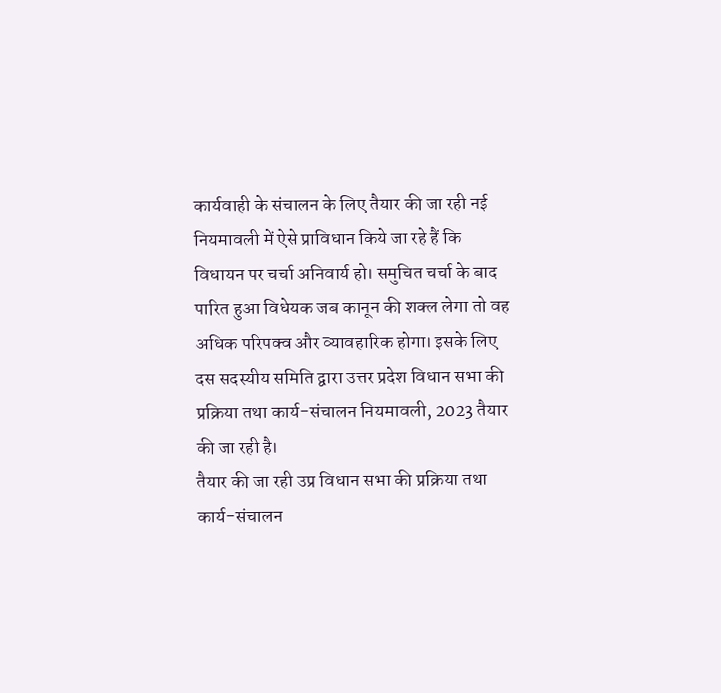कार्यवाही के संचालन के लिए तैयार की जा रही नई नियमावली में ऐसे प्राविधान किये जा रहे हैं कि विधायन पर चर्चा अनिवार्य हो। समुचित चर्चा के बाद पारित हुआ विधेयक जब कानून की शक्ल लेगा तो वह अधिक परिपक्व और व्यावहारिक होगा। इसके लिए दस सदस्यीय समिति द्वारा उत्तर प्रदेश विधान सभा की प्रक्रिया तथा कार्य-संचालन नियमावली, 2023 तैयार की जा रही है।
तैयार की जा रही उप्र विधान सभा की प्रक्रिया तथा कार्य-संचालन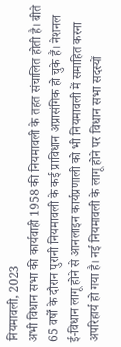नियमावली, 2023
अभी विधान सभा की कार्यवाही 1958 की नियमावली के तहत संचालित होती है। बीते 65 वर्षों के दौरान पुरानी नियमावली के कई प्राविधान अप्रासंगिक हो चुके हैं। नेशनल ई-विधान लागू होने से आनलाइन कार्यप्रणाली को भी नियमावली में समाहित करना अपरिहार्य हो गया है। नई नियमावली के लागू होने पर विधान सभा सदस्यों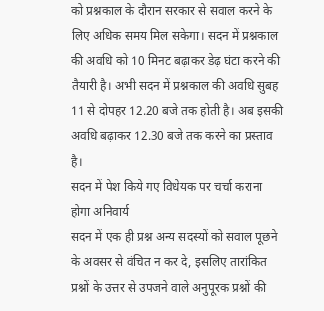को प्रश्नकाल के दौरान सरकार से सवाल करने के लिए अधिक समय मिल सकेगा। सदन में प्रश्नकाल की अवधि को 10 मिनट बढ़ाकर डेढ़ घंटा करने की तैयारी है। अभी सदन में प्रश्नकाल की अवधि सुबह 11 से दोपहर 12.20 बजे तक होती है। अब इसकी अवधि बढ़ाकर 12.30 बजे तक करने का प्रस्ताव है।
सदन में पेश किये गए विधेयक पर चर्चा कराना होगा अनिवार्य
सदन में एक ही प्रश्न अन्य सदस्यों को सवाल पूछने के अवसर से वंचित न कर दे, इसलिए तारांकित प्रश्नों के उत्तर से उपजने वाले अनुपूरक प्रश्नों की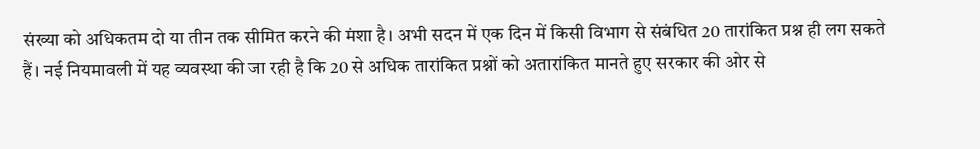संख्या को अधिकतम दो या तीन तक सीमित करने की मंशा है। अभी सदन में एक दिन में किसी विभाग से संबंधित 20 तारांकित प्रश्न ही लग सकते हैं। नई नियमावली में यह व्यवस्था की जा रही है कि 20 से अधिक तारांकित प्रश्नों को अतारांकित मानते हुए सरकार की ओर से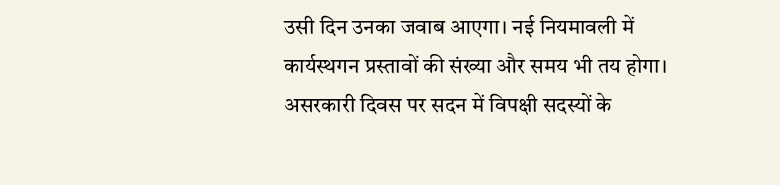उसी दिन उनका जवाब आएगा। नई नियमावली में कार्यस्थगन प्रस्तावों की संख्या और समय भी तय होगा। असरकारी दिवस पर सदन में विपक्षी सदस्यों के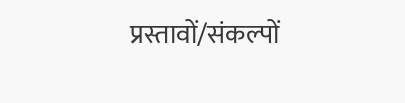प्रस्तावों/संकल्पों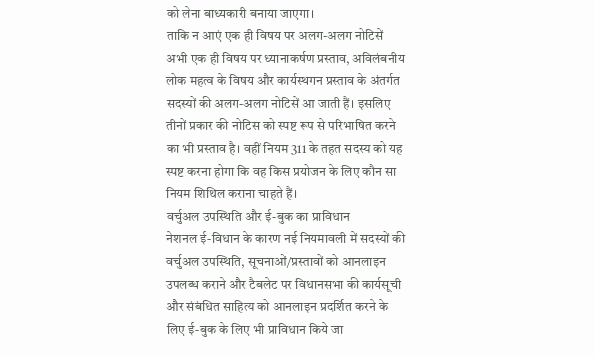को लेना बाध्यकारी बनाया जाएगा।
ताकि न आएं एक ही विषय पर अलग-अलग नोटिसें
अभी एक ही विषय पर ध्यानाकर्षण प्रस्ताव, अविलंबनीय लोक महत्व के विषय और कार्यस्थगन प्रस्ताव के अंतर्गत सदस्यों की अलग-अलग नोटिसें आ जाती हैं। इसलिए तीनों प्रकार की नोटिस को स्पष्ट रूप से परिभाषित करने का भी प्रस्ताव है। वहीं नियम 311 के तहत सदस्य को यह स्पष्ट करना होगा कि वह किस प्रयोजन के लिए कौन सा नियम शिथिल कराना चाहते हैं।
वर्चुअल उपस्थिति और ई-बुक का प्राविधान
नेशनल ई-विधान के कारण नई नियमावली में सदस्यों की वर्चुअल उपस्थिति, सूचनाओं/प्रस्तावों को आनलाइन उपलब्ध कराने और टैबलेट पर विधानसभा की कार्यसूची और संबंधित साहित्य को आनलाइन प्रदर्शित करने के लिए ई-बुक के लिए भी प्राविधान किये जा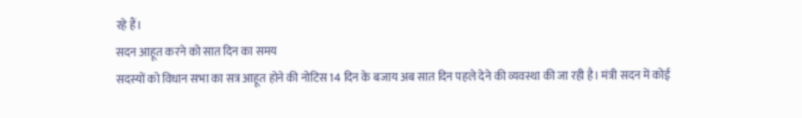रहे हैं।
सदन आहूत करने को सात दिन का समय
सदस्यों को विधान सभा का सत्र आहूत होने की नोटिस 14 दिन के बजाय अब सात दिन पहले देने की व्यवस्था की जा रही है। मंत्री सदन में कोई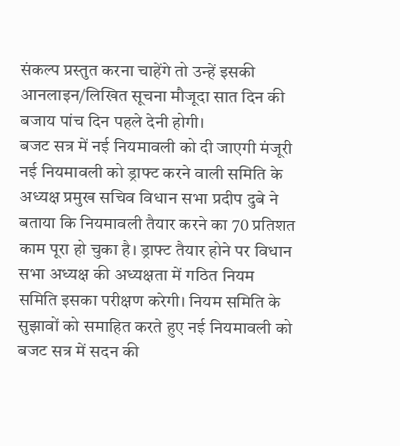संकल्प प्रस्तुत करना चाहेंगे तो उन्हें इसकी आनलाइन/लिखित सूचना मौजूदा सात दिन की बजाय पांच दिन पहले देनी होगी।
बजट सत्र में नई नियमावली को दी जाएगी मंजूरी
नई नियमावली को ड्राफ्ट करने वाली समिति के अध्यक्ष प्रमुख सचिव विधान सभा प्रदीप दुबे ने बताया कि नियमावली तैयार करने का 70 प्रतिशत काम पूरा हो चुका है। ड्राफ्ट तैयार होने पर विधान सभा अध्यक्ष की अध्यक्षता में गठित नियम समिति इसका परीक्षण करेगी। नियम समिति के सुझावों को समाहित करते हुए नई नियमावली को बजट सत्र में सदन की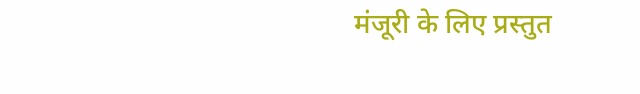मंजूरी के लिए प्रस्तुत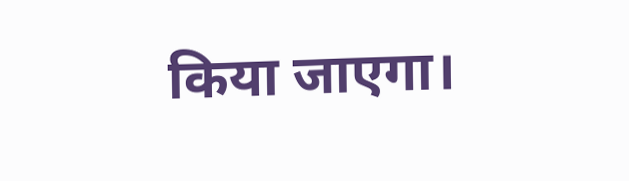किया जाएगा।